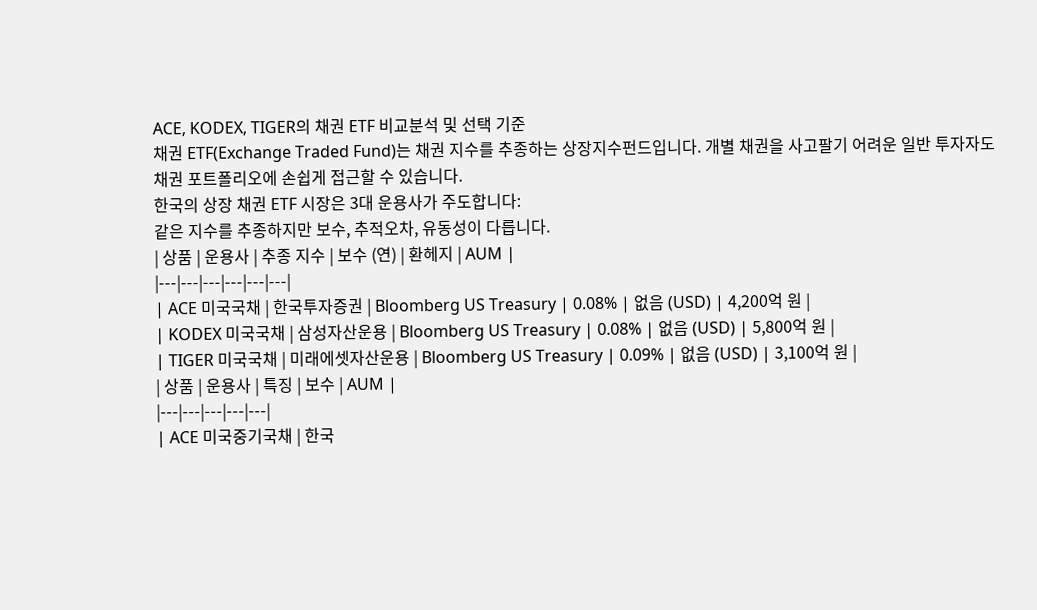ACE, KODEX, TIGER의 채권 ETF 비교분석 및 선택 기준
채권 ETF(Exchange Traded Fund)는 채권 지수를 추종하는 상장지수펀드입니다. 개별 채권을 사고팔기 어려운 일반 투자자도 채권 포트폴리오에 손쉽게 접근할 수 있습니다.
한국의 상장 채권 ETF 시장은 3대 운용사가 주도합니다:
같은 지수를 추종하지만 보수, 추적오차, 유동성이 다릅니다.
| 상품 | 운용사 | 추종 지수 | 보수 (연) | 환헤지 | AUM |
|---|---|---|---|---|---|
| ACE 미국국채 | 한국투자증권 | Bloomberg US Treasury | 0.08% | 없음 (USD) | 4,200억 원 |
| KODEX 미국국채 | 삼성자산운용 | Bloomberg US Treasury | 0.08% | 없음 (USD) | 5,800억 원 |
| TIGER 미국국채 | 미래에셋자산운용 | Bloomberg US Treasury | 0.09% | 없음 (USD) | 3,100억 원 |
| 상품 | 운용사 | 특징 | 보수 | AUM |
|---|---|---|---|---|
| ACE 미국중기국채 | 한국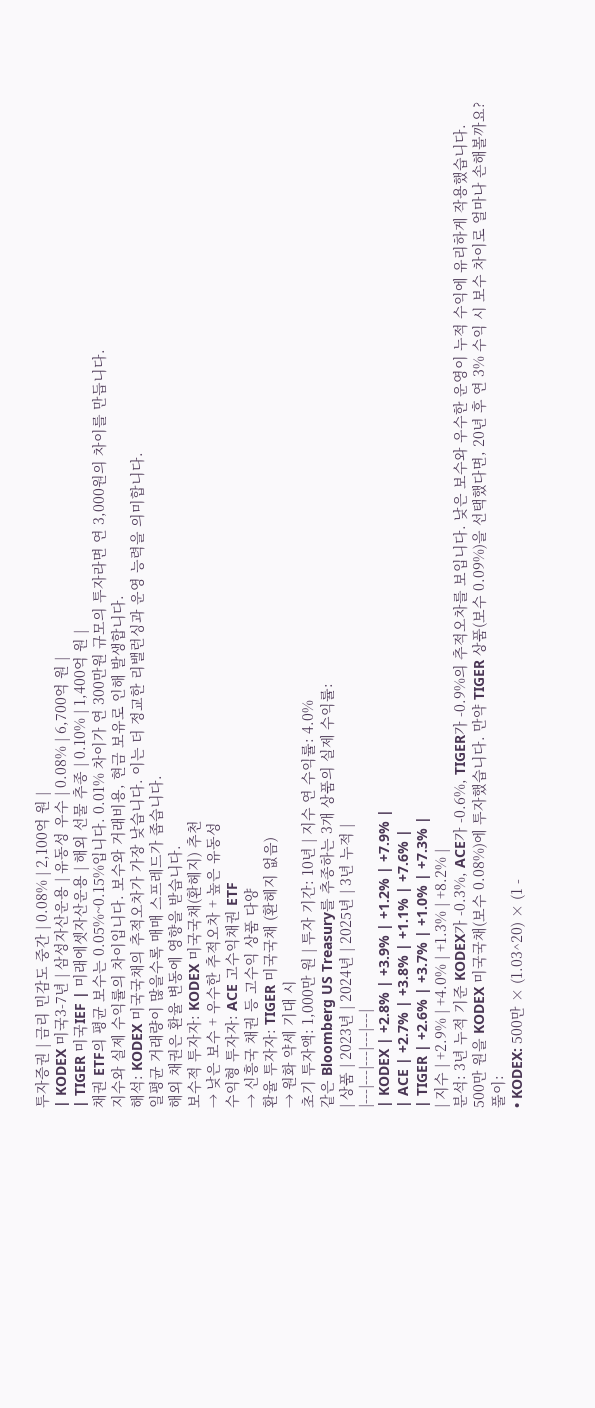투자증권 | 금리 민감도 중간 | 0.08% | 2,100억 원 |
| KODEX 미국3-7년 | 삼성자산운용 | 유동성 우수 | 0.08% | 6,700억 원 |
| TIGER 미국IEF | 미래에셋자산운용 | 해외 선물 추종 | 0.10% | 1,400억 원 |
채권 ETF의 평균 보수는 0.05%~0.15%입니다. 0.01% 차이가 연 300만원 규모의 투자라면 연 3,000원의 차이를 만듭니다.
지수와 실제 수익률의 차이입니다. 보수와 거래비용, 현금 보유로 인해 발생합니다.
해석: KODEX 미국국채의 추적오차가 가장 낮습니다. 이는 더 정교한 리밸런싱과 운영 능력을 의미합니다.
일평균 거래량이 많을수록 매매 스프레드가 좁습니다.
해외 채권은 환율 변동에 영향을 받습니다.
보수적 투자자: KODEX 미국국채(환헤지) 추천
→ 낮은 보수 + 우수한 추적오차 + 높은 유동성
수익형 투자자: ACE 고수익채권 ETF
→ 신흥국 채권 등 고수익 상품 다양
환율 투자자: TIGER 미국국채 (환헤지 없음)
→ 원화 약세 기대 시
초기 투자액: 1,000만 원 | 투자 기간: 10년 | 지수 연 수익률: 4.0%
같은 Bloomberg US Treasury를 추종하는 3개 상품의 실제 수익률:
| 상품 | 2023년 | 2024년 | 2025년 | 3년 누적 |
|---|---|---|---|---|
| KODEX | +2.8% | +3.9% | +1.2% | +7.9% |
| ACE | +2.7% | +3.8% | +1.1% | +7.6% |
| TIGER | +2.6% | +3.7% | +1.0% | +7.3% |
| 지수 | +2.9% | +4.0% | +1.3% | +8.2% |
분석: 3년 누적 기준 KODEX가 -0.3%, ACE가 -0.6%, TIGER가 -0.9%의 추적오차를 보입니다. 낮은 보수와 우수한 운영이 누적 수익에 유리하게 작용했습니다.
500만 원을 KODEX 미국국채(보수 0.08%)에 투자했습니다. 만약 TIGER 상품(보수 0.09%)을 선택했다면, 20년 후 연 3% 수익 시 보수 차이로 얼마나 손해볼까요?
풀이:
• KODEX: 500만 × (1.03^20) × (1 -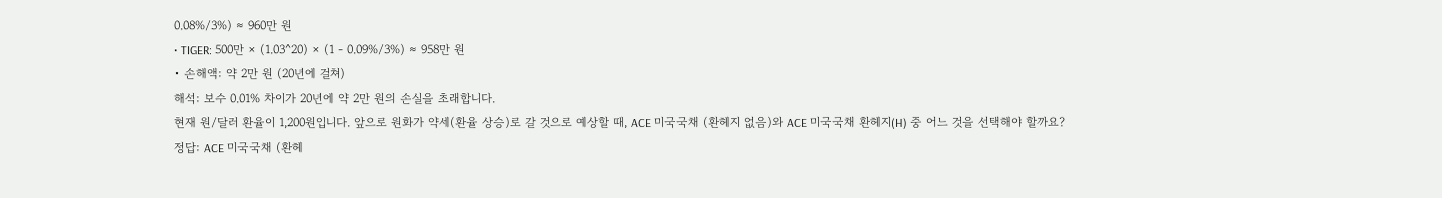0.08%/3%) ≈ 960만 원
• TIGER: 500만 × (1.03^20) × (1 - 0.09%/3%) ≈ 958만 원
• 손해액: 약 2만 원 (20년에 걸쳐)
해석: 보수 0.01% 차이가 20년에 약 2만 원의 손실을 초래합니다.
현재 원/달러 환율이 1,200원입니다. 앞으로 원화가 약세(환율 상승)로 갈 것으로 예상할 때, ACE 미국국채 (환헤지 없음)와 ACE 미국국채 환헤지(H) 중 어느 것을 선택해야 할까요?
정답: ACE 미국국채 (환헤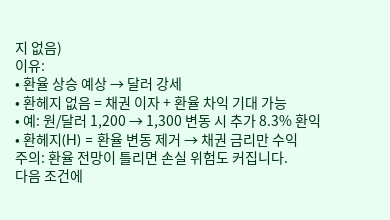지 없음)
이유:
• 환율 상승 예상 → 달러 강세
• 환헤지 없음 = 채권 이자 + 환율 차익 기대 가능
• 예: 원/달러 1,200 → 1,300 변동 시 추가 8.3% 환익
• 환헤지(H) = 환율 변동 제거 → 채권 금리만 수익
주의: 환율 전망이 틀리면 손실 위험도 커집니다.
다음 조건에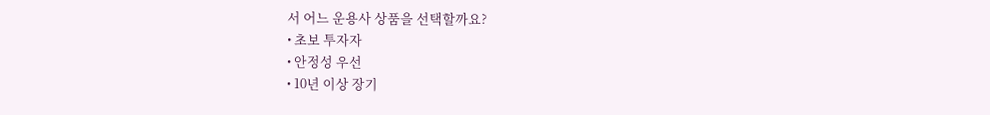서 어느 운용사 상품을 선택할까요?
• 초보 투자자
• 안정성 우선
• 10년 이상 장기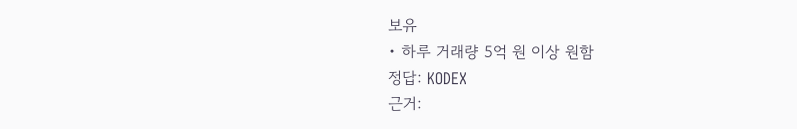보유
• 하루 거래량 5억 원 이상 원함
정답: KODEX
근거: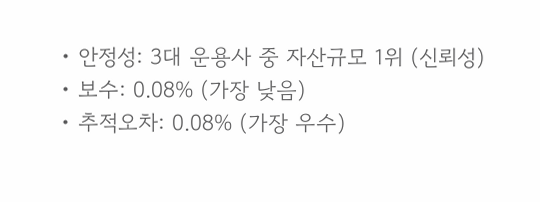• 안정성: 3대 운용사 중 자산규모 1위 (신뢰성)
• 보수: 0.08% (가장 낮음)
• 추적오차: 0.08% (가장 우수)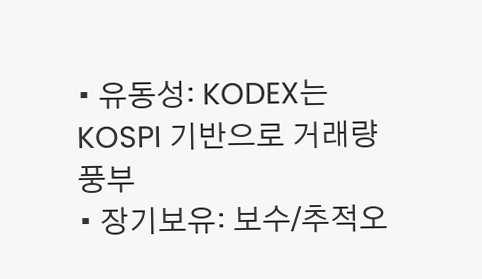• 유동성: KODEX는 KOSPI 기반으로 거래량 풍부
• 장기보유: 보수/추적오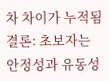차 차이가 누적됨
결론: 초보자는 안정성과 유동성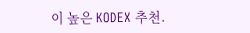이 높은 KODEX 추천.